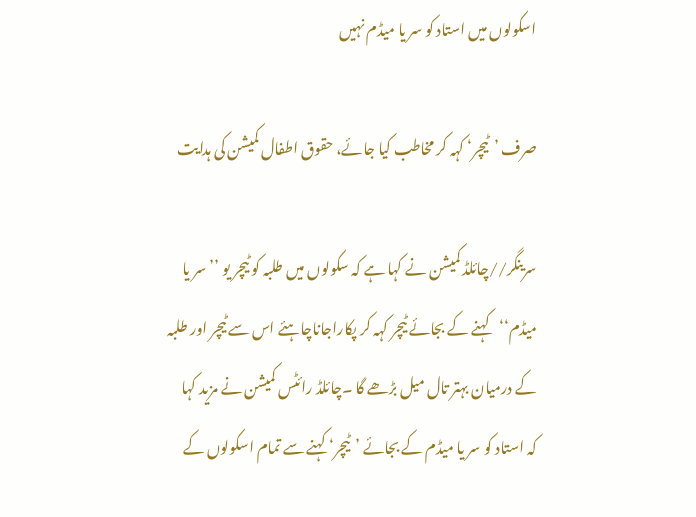اسکولوں میں استاد کو سر یا میڈم نہیں

صرف ’ٹیچر‘ کہہ کر مخاطب کیا جائے، حقوق اطفال کمیشن کی ہدایت

سرینگر//چائلڈ کمیشن نے کہا ہے کہ سکولوں میں طلبہ کو ٹیچر یو ’’سر یا میڈم‘‘کہنے کے بجائے ٹیچر کہہ کر پکاراجاناچاہئے اس سے ٹیچر اور طلبہ کے درمیان بہتر تال میل بڑھے گا ۔چائلڈ رائٹس کمیشن نے مزید کہا کہ استاد کو سر یا میڈم کے بجائے ’ٹیچر‘ کہنے سے تمام اسکولوں کے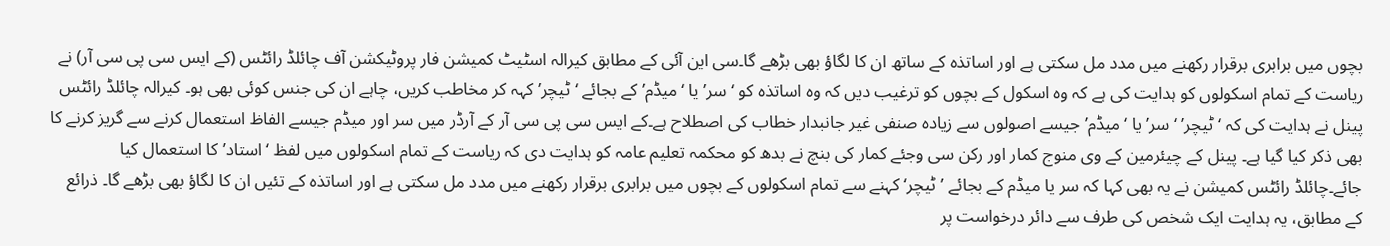بچوں میں برابری برقرار رکھنے میں مدد مل سکتی ہے اور اساتذہ کے ساتھ ان کا لگاؤ بھی بڑھے گا۔سی این آئی کے مطابق کیرالہ اسٹیٹ کمیشن فار پروٹیکشن آف چائلڈ رائٹس (کے ایس سی پی سی آر) نے ریاست کے تمام اسکولوں کو ہدایت کی ہے کہ وہ اسکول کے بچوں کو ترغیب دیں کہ وہ اساتذہ کو ‘سر’ یا ‘میڈم’ کے بجائے ‘ٹیچر’ کہہ کر مخاطب کریں، چاہے ان کی جنس کوئی بھی ہو۔ کیرالہ چائلڈ رائٹس پینل نے ہدایت کی کہ ‘ٹیچر’ ‘سر’ یا ‘میڈم’ جیسے اصولوں سے زیادہ صنفی غیر جانبدار خطاب کی اصطلاح ہے۔کے ایس سی پی سی آر کے آرڈر میں سر اور میڈم جیسے الفاظ استعمال کرنے سے گریز کرنے کا بھی ذکر کیا گیا ہے۔ پینل کے چیئرمین کے وی منوج کمار اور رکن سی وجئے کمار کی بنچ نے بدھ کو محکمہ تعلیم عامہ کو ہدایت دی کہ ریاست کے تمام اسکولوں میں لفظ ‘استاد’ کا استعمال کیا جائے۔چائلڈ رائٹس کمیشن نے یہ بھی کہا کہ سر یا میڈم کے بجائے ’ٹیچر‘ کہنے سے تمام اسکولوں کے بچوں میں برابری برقرار رکھنے میں مدد مل سکتی ہے اور اساتذہ کے تئیں ان کا لگاؤ بھی بڑھے گا۔ ذرائع کے مطابق، یہ ہدایت ایک شخص کی طرف سے دائر درخواست پر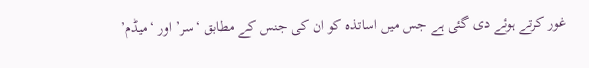غور کرتے ہوئے دی گئی ہے جس میں اساتذہ کو ان کی جنس کے مطابق ‘سر’ اور ‘میڈم’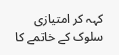کہہ کر امتیازی سلوک کے خاتمے کا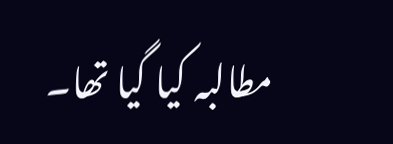مطالبہ کیا گیا تھا۔